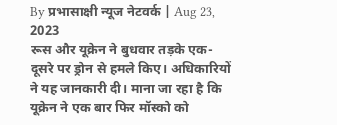By प्रभासाक्षी न्यूज नेटवर्क | Aug 23, 2023
रूस और यूक्रेन ने बुधवार तड़के एक-दूसरे पर ड्रोन से हमले किए। अधिकारियों ने यह जानकारी दी। माना जा रहा है कि यूक्रेन ने एक बार फिर मॉस्को को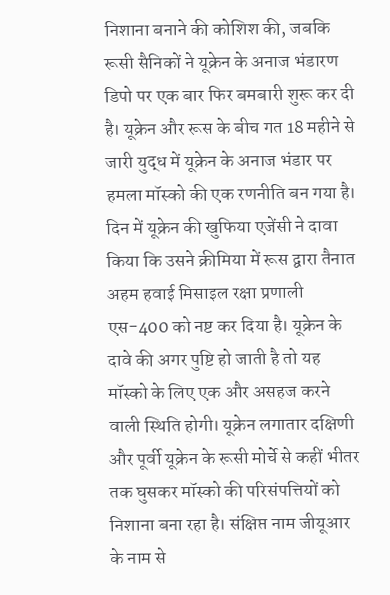निशाना बनाने की कोशिश की, जबकि रूसी सैनिकों ने यूक्रेन के अनाज भंडारण डिपो पर एक बार फिर बमबारी शुरू कर दी है। यूक्रेन और रूस के बीच गत 18 महीने से जारी युद्ध में यूक्रेन के अनाज भंडार पर हमला मॉस्को की एक रणनीति बन गया है। दिन में यूक्रेन की खुफिया एजेंसी ने दावा किया कि उसने क्रीमिया में रूस द्वारा तैनात अहम हवाई मिसाइल रक्षा प्रणाली एस-400 को नष्ट कर दिया है। यूक्रेन के दावे की अगर पुष्टि हो जाती है तो यह मॉस्को के लिए एक और असहज करने वाली स्थिति होगी। यूक्रेन लगातार दक्षिणी और पूर्वी यूक्रेन के रूसी मोर्चे से कहीं भीतर तक घुसकर मॉस्को की परिसंपत्तियों को निशाना बना रहा है। संक्षिप्त नाम जीयूआर के नाम से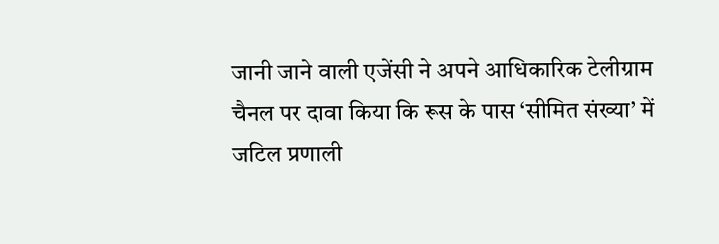जानी जाने वाली एजेंसी ने अपने आधिकारिक टेलीग्राम चैनल पर दावा किया कि रूस के पास ‘सीमित संख्या’ में जटिल प्रणाली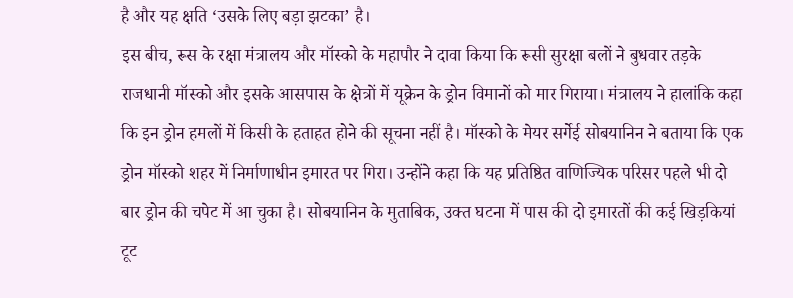है और यह क्षति ‘उसके लिए बड़ा झटका’ है।
इस बीच, रूस के रक्षा मंत्रालय और मॉस्को के महापौर ने दावा किया कि रूसी सुरक्षा बलों ने बुधवार तड़के राजधानी मॉस्को और इसके आसपास के क्षेत्रों में यूक्रेन के ड्रोन विमानों को मार गिराया। मंत्रालय ने हालांकि कहा कि इन ड्रोन हमलों में किसी के हताहत होने की सूचना नहीं है। मॉस्को के मेयर सर्गेई सोबयानिन ने बताया कि एक ड्रोन मॉस्को शहर में निर्माणाधीन इमारत पर गिरा। उन्होंने कहा कि यह प्रतिष्ठित वाणिज्यिक परिसर पहले भी दो बार ड्रोन की चपेट में आ चुका है। सोबयानिन के मुताबिक, उक्त घटना में पास की दो इमारतों की कई खिड़कियां टूट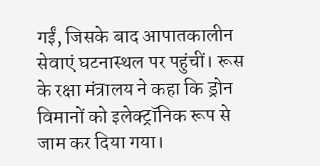गईं, जिसके बाद आपातकालीन सेवाएं घटनास्थल पर पहुंचीं। रूस के रक्षा मंत्रालय ने कहा कि ड्रोन विमानों को इलेक्ट्रॉनिक रूप से जाम कर दिया गया।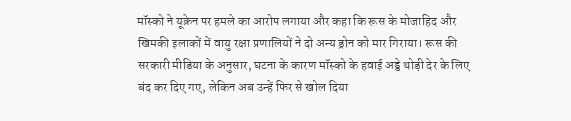मॉस्को ने यूक्रेन पर हमले का आरोप लगाया और कहा कि रूस के मोजाहिद और खिमकी इलाकों में वायु रक्षा प्रणालियों ने दो अन्य ड्रोन को मार गिराया। रूस की सरकारी मीडिया के अनुसार, घटना के कारण मॉस्को के हवाई अड्डे थोड़ी देर के लिए बंद कर दिए गए, लेकिन अब उन्हें फिर से खोल दिया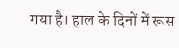गया है। हाल के दिनों में रूस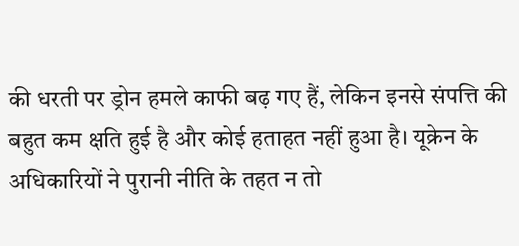की धरती पर ड्रोन हमले काफी बढ़ गए हैं, लेकिन इनसे संपत्ति की बहुत कम क्षति हुई है और कोई हताहत नहीं हुआ है। यूक्रेन के अधिकारियों ने पुरानी नीति के तहत न तो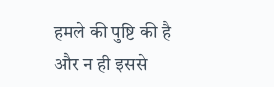हमले की पुष्टि की है और न ही इससे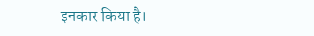इनकार किया है।